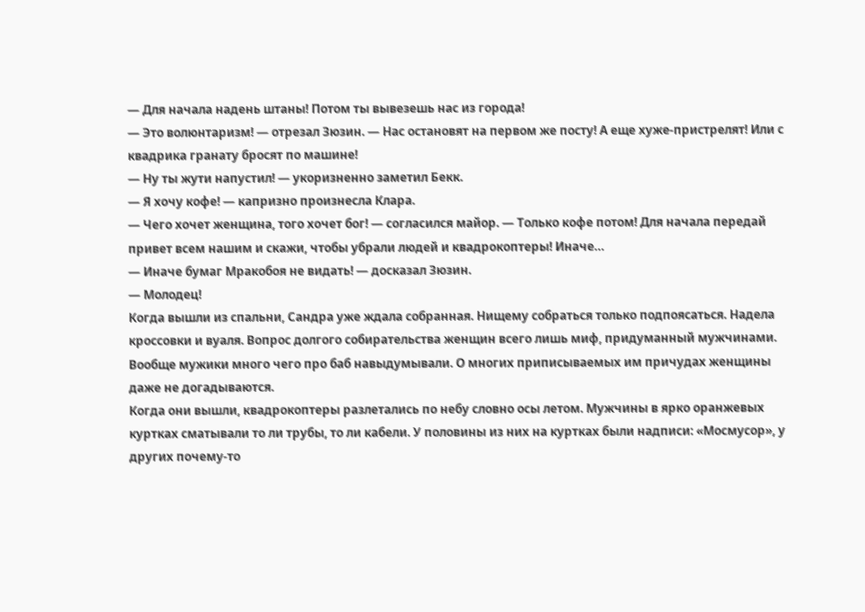— Для начала надень штаны! Потом ты вывезешь нас из города!
— Это волюнтаризм! — отрезал Зюзин. — Нас остановят на первом же посту! А еще хуже-пристрелят! Или с квадрика гранату бросят по машине!
— Ну ты жути напустил! — укоризненно заметил Бекк.
— Я хочу кофе! — капризно произнесла Клара.
— Чего хочет женщина, того хочет бог! — согласился майор. — Только кофе потом! Для начала передай привет всем нашим и скажи, чтобы убрали людей и квадрокоптеры! Иначе…
— Иначе бумаг Мракобоя не видать! — досказал Зюзин.
— Молодец!
Когда вышли из спальни, Сандра уже ждала собранная. Нищему собраться только подпоясаться. Надела кроссовки и вуаля. Вопрос долгого собирательства женщин всего лишь миф, придуманный мужчинами. Вообще мужики много чего про баб навыдумывали. О многих приписываемых им причудах женщины даже не догадываются.
Когда они вышли, квадрокоптеры разлетались по небу словно осы летом. Мужчины в ярко оранжевых куртках сматывали то ли трубы, то ли кабели. У половины из них на куртках были надписи: «Мосмусор», у других почему-то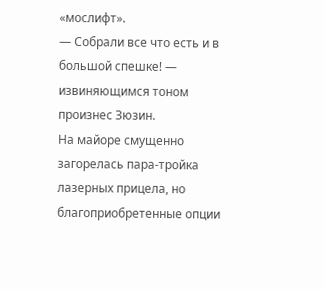«мослифт».
— Собрали все что есть и в большой спешке! — извиняющимся тоном произнес Зюзин.
На майоре смущенно загорелась пара-тройка лазерных прицела, но благоприобретенные опции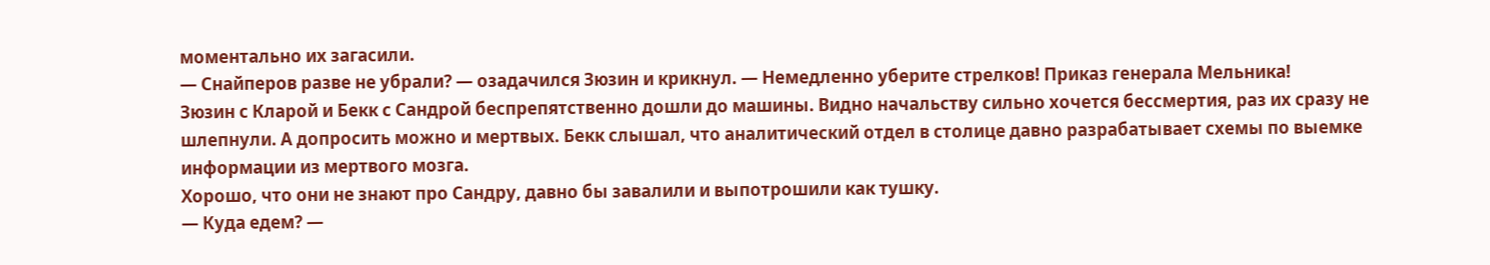моментально их загасили.
— Снайперов разве не убрали? — озадачился Зюзин и крикнул. — Немедленно уберите стрелков! Приказ генерала Мельника!
Зюзин с Кларой и Бекк с Сандрой беспрепятственно дошли до машины. Видно начальству сильно хочется бессмертия, раз их сразу не шлепнули. А допросить можно и мертвых. Бекк слышал, что аналитический отдел в столице давно разрабатывает схемы по выемке информации из мертвого мозга.
Хорошо, что они не знают про Сандру, давно бы завалили и выпотрошили как тушку.
— Куда едем? —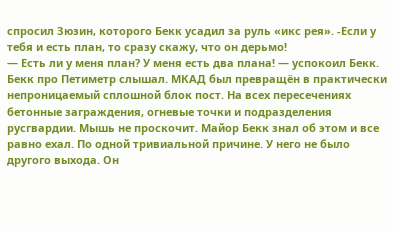спросил Зюзин, которого Бекк усадил за руль «икс рея». -Если у тебя и есть план, то сразу скажу, что он дерьмо!
— Есть ли у меня план? У меня есть два плана! — успокоил Бекк.
Бекк про Петиметр слышал. МКАД был превращён в практически непроницаемый сплошной блок пост. На всех пересечениях бетонные заграждения, огневые точки и подразделения русгвардии. Мышь не проскочит. Майор Бекк знал об этом и все равно ехал. По одной тривиальной причине. У него не было другого выхода. Он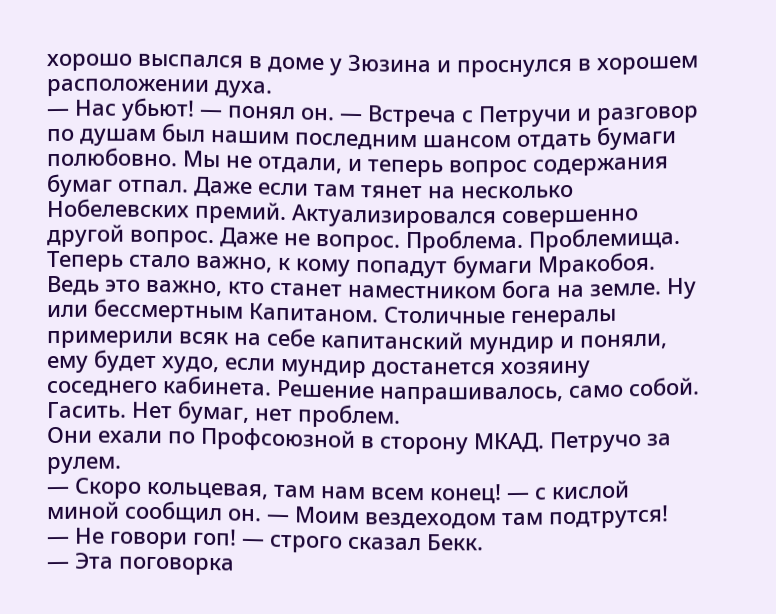хорошо выспался в доме у Зюзина и проснулся в хорошем расположении духа.
— Нас убьют! — понял он. — Встреча с Петручи и разговор по душам был нашим последним шансом отдать бумаги полюбовно. Мы не отдали, и теперь вопрос содержания бумаг отпал. Даже если там тянет на несколько Нобелевских премий. Актуализировался совершенно другой вопрос. Даже не вопрос. Проблема. Проблемища. Теперь стало важно, к кому попадут бумаги Мракобоя. Ведь это важно, кто станет наместником бога на земле. Ну или бессмертным Капитаном. Столичные генералы примерили всяк на себе капитанский мундир и поняли, ему будет худо, если мундир достанется хозяину соседнего кабинета. Решение напрашивалось, само собой. Гасить. Нет бумаг, нет проблем.
Они ехали по Профсоюзной в сторону МКАД. Петручо за рулем.
— Скоро кольцевая, там нам всем конец! — с кислой миной сообщил он. — Моим вездеходом там подтрутся!
— Не говори гоп! — строго сказал Бекк.
— Эта поговорка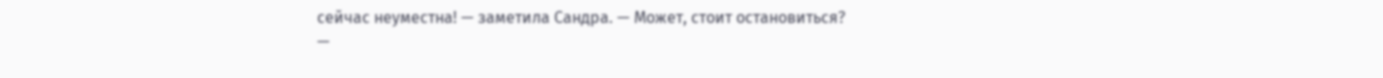сейчас неуместна! — заметила Сандра. — Может, стоит остановиться?
—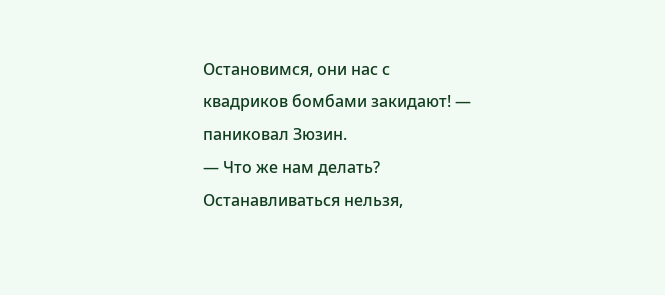Остановимся, они нас с квадриков бомбами закидают! — паниковал Зюзин.
— Что же нам делать? Останавливаться нельзя,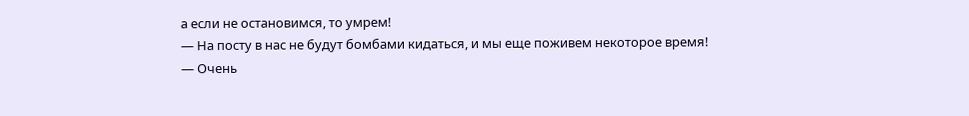а если не остановимся, то умрем!
— На посту в нас не будут бомбами кидаться, и мы еще поживем некоторое время!
— Очень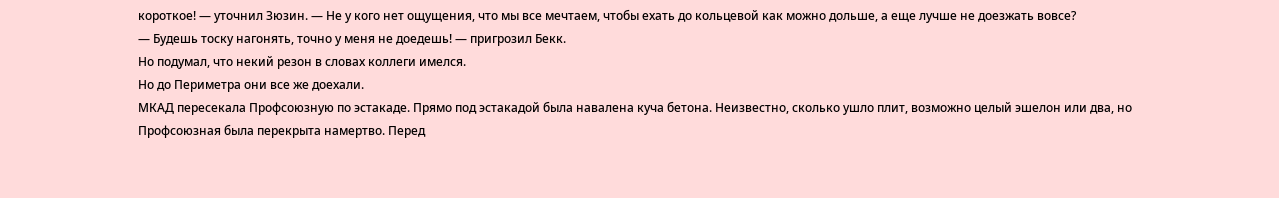короткое! — уточнил Зюзин. — Не у кого нет ощущения, что мы все мечтаем, чтобы ехать до кольцевой как можно дольше, а еще лучше не доезжать вовсе?
— Будешь тоску нагонять, точно у меня не доедешь! — пригрозил Бекк.
Но подумал, что некий резон в словах коллеги имелся.
Но до Периметра они все же доехали.
МКАД пересекала Профсоюзную по эстакаде. Прямо под эстакадой была навалена куча бетона. Неизвестно, сколько ушло плит, возможно целый эшелон или два, но Профсоюзная была перекрыта намертво. Перед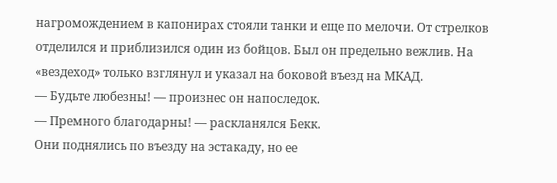нагромождением в капонирах стояли танки и еще по мелочи. От стрелков отделился и приблизился один из бойцов. Был он предельно вежлив. На «вездеход» только взглянул и указал на боковой въезд на МКАД.
— Будьте любезны! — произнес он напоследок.
— Премного благодарны! — раскланялся Бекк.
Они поднялись по въезду на эстакаду, но ее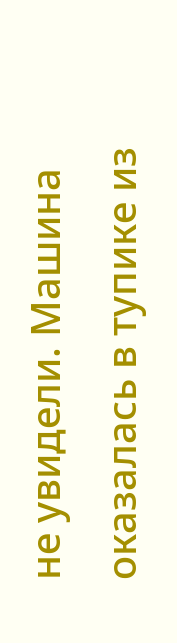не увидели. Машина оказалась в тупике из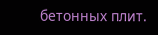бетонных плит.